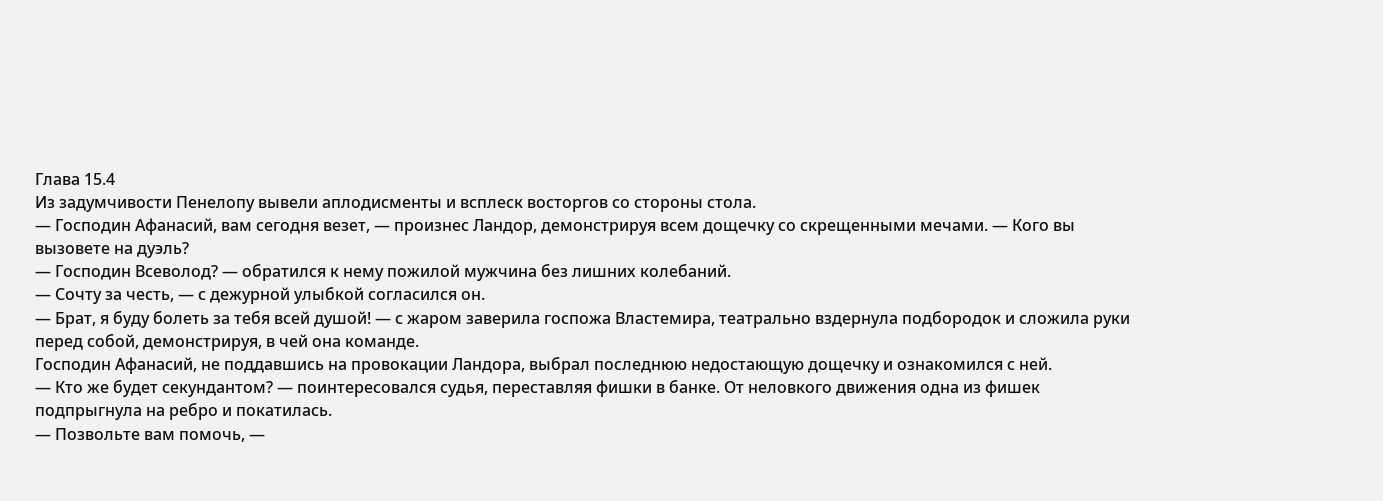Глава 15.4
Из задумчивости Пенелопу вывели аплодисменты и всплеск восторгов со стороны стола.
— Господин Афанасий, вам сегодня везет, — произнес Ландор, демонстрируя всем дощечку со скрещенными мечами. — Кого вы вызовете на дуэль?
— Господин Всеволод? — обратился к нему пожилой мужчина без лишних колебаний.
— Сочту за честь, — с дежурной улыбкой согласился он.
— Брат, я буду болеть за тебя всей душой! — с жаром заверила госпожа Властемира, театрально вздернула подбородок и сложила руки перед собой, демонстрируя, в чей она команде.
Господин Афанасий, не поддавшись на провокации Ландора, выбрал последнюю недостающую дощечку и ознакомился с ней.
— Кто же будет секундантом? — поинтересовался судья, переставляя фишки в банке. От неловкого движения одна из фишек подпрыгнула на ребро и покатилась.
— Позвольте вам помочь, —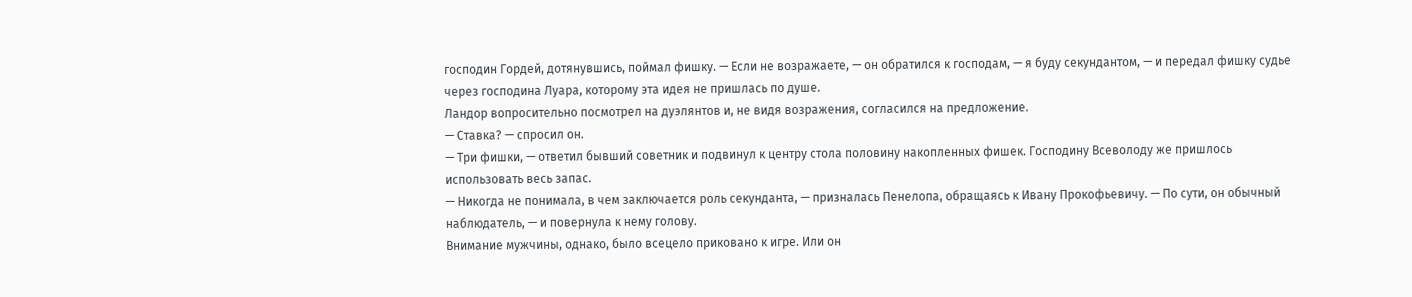господин Гордей, дотянувшись, поймал фишку. — Если не возражаете, — он обратился к господам, — я буду секундантом, — и передал фишку судье через господина Луара, которому эта идея не пришлась по душе.
Ландор вопросительно посмотрел на дуэлянтов и, не видя возражения, согласился на предложение.
— Ставка? — спросил он.
— Три фишки, — ответил бывший советник и подвинул к центру стола половину накопленных фишек. Господину Всеволоду же пришлось использовать весь запас.
— Никогда не понимала, в чем заключается роль секунданта, — призналась Пенелопа, обращаясь к Ивану Прокофьевичу. — По сути, он обычный наблюдатель, — и повернула к нему голову.
Внимание мужчины, однако, было всецело приковано к игре. Или он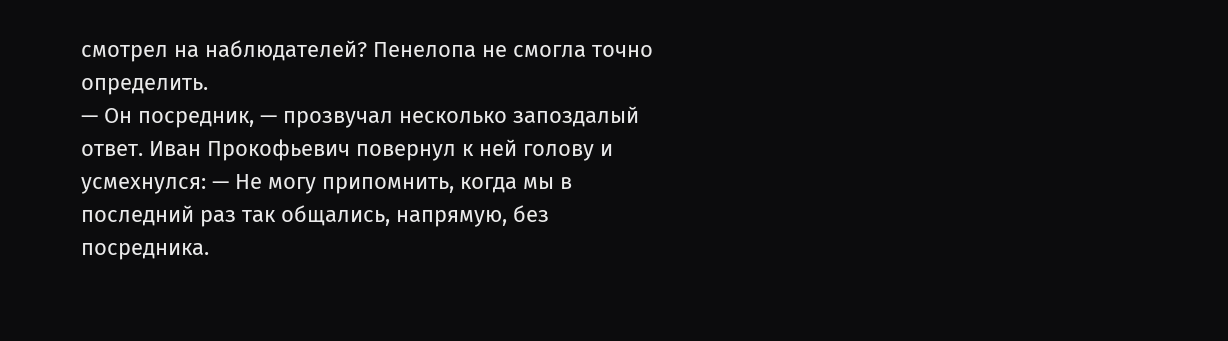смотрел на наблюдателей? Пенелопа не смогла точно определить.
— Он посредник, — прозвучал несколько запоздалый ответ. Иван Прокофьевич повернул к ней голову и усмехнулся: — Не могу припомнить, когда мы в последний раз так общались, напрямую, без посредника.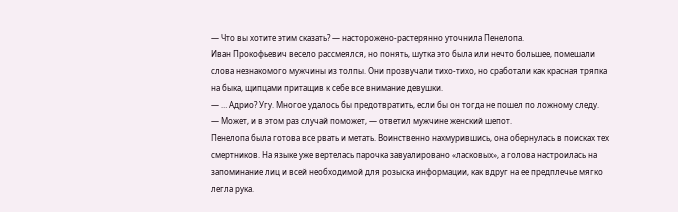— Что вы хотите этим сказать? — насторожено-растерянно уточнила Пенелопа.
Иван Прокофьевич весело рассмеялся, но понять, шутка это была или нечто большее, помешали слова незнакомого мужчины из толпы. Они прозвучали тихо-тихо, но сработали как красная тряпка на быка, щипцами притащив к себе все внимание девушки.
— … Адрио? Угу. Многое удалось бы предотвратить, если бы он тогда не пошел по ложному следу.
— Может, и в этом раз случай поможет, — ответил мужчине женский шепот.
Пенелопа была готова все рвать и метать. Воинственно нахмурившись, она обернулась в поисках тех смертников. На языке уже вертелась парочка завуалировано «ласковых», а голова настроилась на запоминание лиц и всей необходимой для розыска информации, как вдруг на ее предплечье мягко легла рука.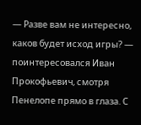— Разве вам не интересно, каков будет исход игры? — поинтересовался Иван Прокофьевич, смотря Пенелопе прямо в глаза. С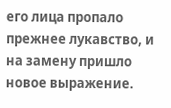его лица пропало прежнее лукавство, и на замену пришло новое выражение.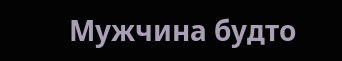Мужчина будто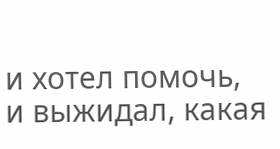и хотел помочь, и выжидал, какая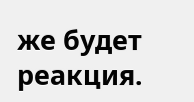же будет реакция.